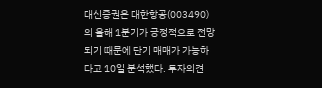대신증권은 대한항공(003490)의 올해 1분기가 긍정적으로 전망되기 때문에 단기 매매가 가능하다고 10일 분석했다. 투자의견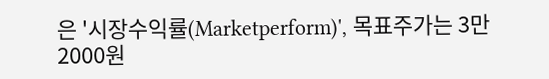은 '시장수익률(Marketperform)', 목표주가는 3만2000원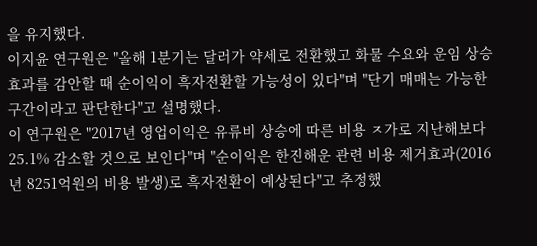을 유지했다.
이지윤 연구원은 "올해 1분기는 달러가 약세로 전환했고 화물 수요와 운임 상승효과를 감안할 때 순이익이 흑자전환할 가능성이 있다"며 "단기 매매는 가능한 구간이라고 판단한다"고 설명했다.
이 연구원은 "2017년 영업이익은 유류비 상승에 따른 비용 ㅈ가로 지난해보다 25.1% 감소할 것으로 보인다"며 "순이익은 한진해운 관련 비용 제거효과(2016년 8251억원의 비용 발생)로 흑자전환이 예상된다"고 추정했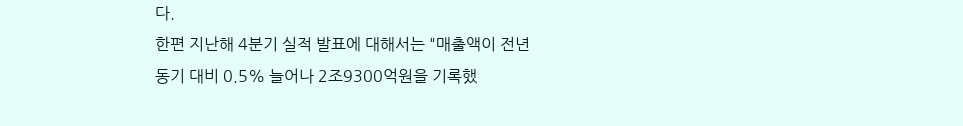다.
한편 지난해 4분기 실적 발표에 대해서는 "매출액이 전년 동기 대비 0.5% 늘어나 2조9300억원을 기록했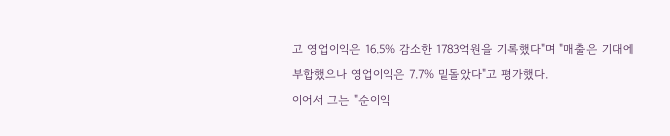고 영업이익은 16.5% 감소한 1783억원을 기록했다"며 "매출은 기대에 부합했으나 영업이익은 7.7% 밑돌았다"고 평가했다.
이어서 그는 "순이익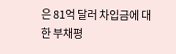은 81억 달러 차입금에 대한 부채평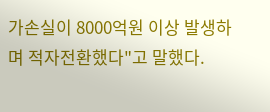가손실이 8000억원 이상 발생하며 적자전환했다"고 말했다.